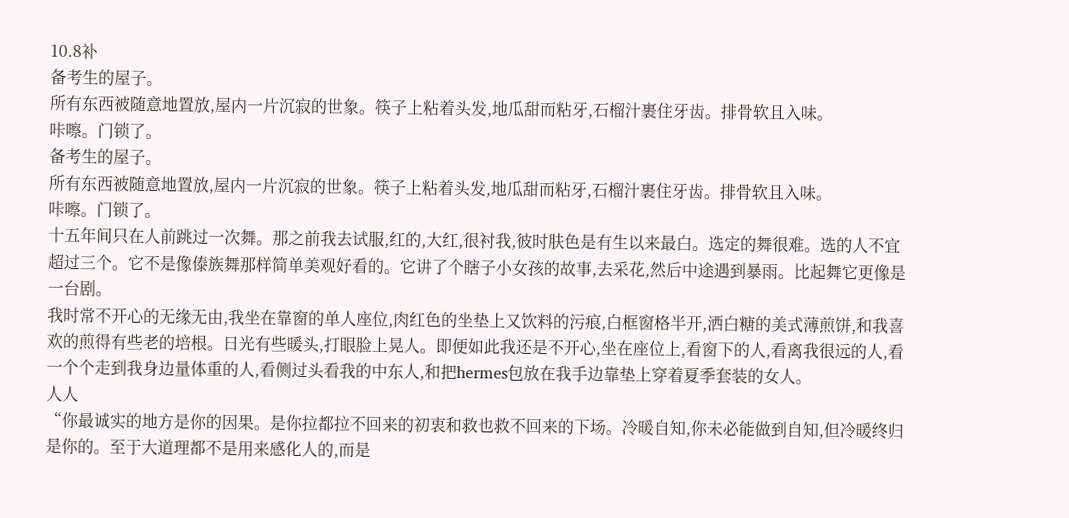10.8补
备考生的屋子。
所有东西被随意地置放,屋内一片沉寂的世象。筷子上粘着头发,地瓜甜而粘牙,石榴汁裹住牙齿。排骨软且入味。
咔嚓。门锁了。
备考生的屋子。
所有东西被随意地置放,屋内一片沉寂的世象。筷子上粘着头发,地瓜甜而粘牙,石榴汁裹住牙齿。排骨软且入味。
咔嚓。门锁了。
十五年间只在人前跳过一次舞。那之前我去试服,红的,大红,很衬我,彼时肤色是有生以来最白。选定的舞很难。选的人不宜超过三个。它不是像傣族舞那样简单美观好看的。它讲了个瞎子小女孩的故事,去采花,然后中途遇到暴雨。比起舞它更像是一台剧。
我时常不开心的无缘无由,我坐在靠窗的单人座位,肉红色的坐垫上又饮料的污痕,白框窗格半开,洒白糖的美式薄煎饼,和我喜欢的煎得有些老的培根。日光有些暖头,打眼脸上晃人。即便如此我还是不开心,坐在座位上,看窗下的人,看离我很远的人,看一个个走到我身边量体重的人,看侧过头看我的中东人,和把hermes包放在我手边靠垫上穿着夏季套装的女人。
人人
“你最诚实的地方是你的因果。是你拉都拉不回来的初衷和救也救不回来的下场。冷暖自知,你未必能做到自知,但冷暖终归是你的。至于大道理都不是用来感化人的,而是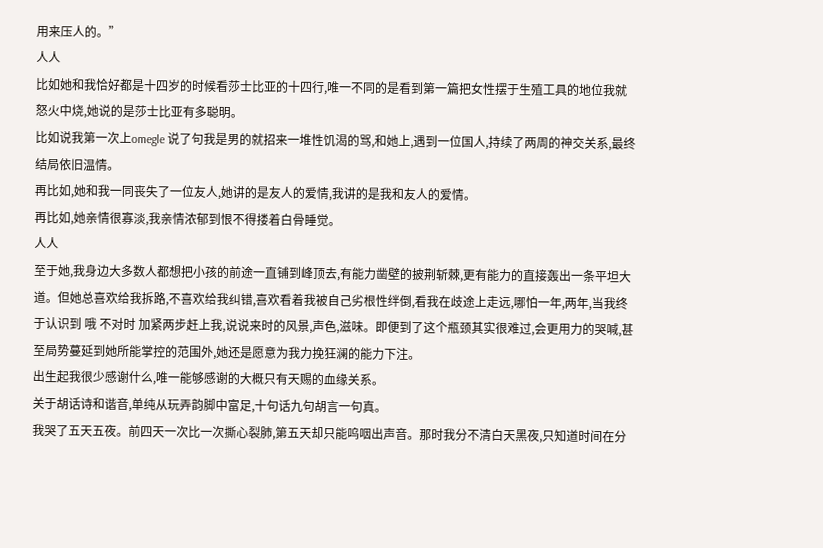用来压人的。”
人人
比如她和我恰好都是十四岁的时候看莎士比亚的十四行,唯一不同的是看到第一篇把女性摆于生殖工具的地位我就怒火中烧,她说的是莎士比亚有多聪明。
比如说我第一次上omegle 说了句我是男的就招来一堆性饥渴的骂,和她上,遇到一位国人,持续了两周的神交关系,最终结局依旧温情。
再比如,她和我一同丧失了一位友人,她讲的是友人的爱情,我讲的是我和友人的爱情。
再比如,她亲情很寡淡,我亲情浓郁到恨不得搂着白骨睡觉。
人人
至于她,我身边大多数人都想把小孩的前途一直铺到峰顶去,有能力凿壁的披荆斩棘,更有能力的直接轰出一条平坦大道。但她总喜欢给我拆路,不喜欢给我纠错,喜欢看着我被自己劣根性绊倒,看我在歧途上走远,哪怕一年,两年,当我终于认识到 哦 不对时 加紧两步赶上我,说说来时的风景,声色,滋味。即便到了这个瓶颈其实很难过,会更用力的哭喊,甚至局势蔓延到她所能掌控的范围外,她还是愿意为我力挽狂澜的能力下注。
出生起我很少感谢什么,唯一能够感谢的大概只有天赐的血缘关系。
关于胡话诗和谐音,单纯从玩弄韵脚中富足,十句话九句胡言一句真。
我哭了五天五夜。前四天一次比一次撕心裂肺,第五天却只能呜咽出声音。那时我分不清白天黑夜,只知道时间在分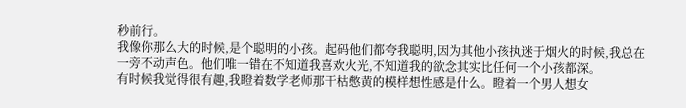秒前行。
我像你那么大的时候,是个聪明的小孩。起码他们都夸我聪明,因为其他小孩执迷于烟火的时候,我总在一旁不动声色。他们唯一错在不知道我喜欢火光,不知道我的欲念其实比任何一个小孩都深。
有时候我觉得很有趣,我瞪着数学老师那干枯憋黄的模样想性感是什么。瞪着一个男人想女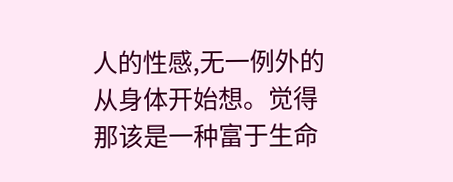人的性感,无一例外的从身体开始想。觉得那该是一种富于生命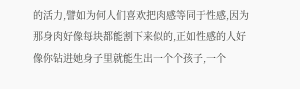的活力,譬如为何人们喜欢把肉感等同于性感,因为那身肉好像每块都能割下来似的,正如性感的人好像你钻进她身子里就能生出一个个孩子,一个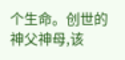个生命。创世的神父神母,该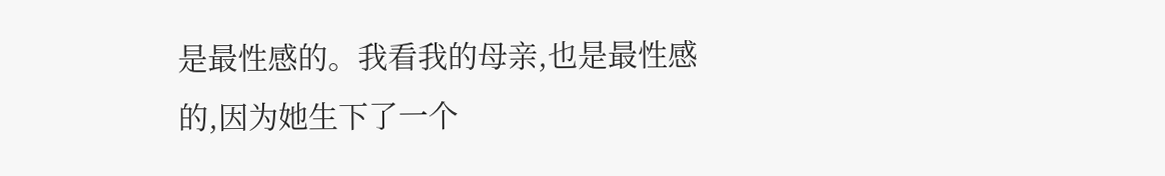是最性感的。我看我的母亲,也是最性感的,因为她生下了一个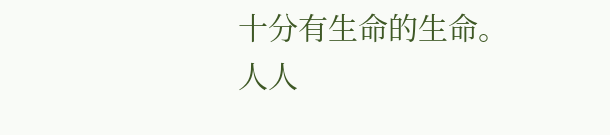十分有生命的生命。
人人